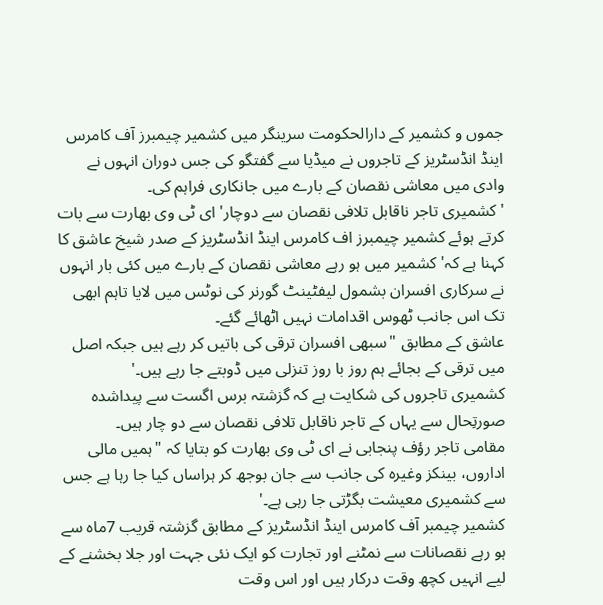جموں و کشمیر کے دارالحکومت سرینگر میں کشمیر چیمبرز آف کامرس اینڈ انڈسٹریز کے تاجروں نے میڈیا سے گفتگو کی جس دوران انہوں نے وادی میں معاشی نقصان کے بارے میں جانکاری فراہم کی۔
'کشمیری تاجر ناقابل تلافی نقصان سے دوچار' ای ٹی وی بھارت سے بات کرتے ہوئے کشمیر چیمبرز اف کامرس اینڈ انڈسٹریز کے صدر شیخ عاشق کا کہنا ہے کہ' کشمیر میں ہو رہے معاشی نقصان کے بارے میں کئی بار انہوں نے سرکاری افسران بشمول لیفٹینٹ گورنر کی نوٹس میں لایا تاہم ابھی تک اس جانب ٹھوس اقدامات نہیں اٹھائے گئے۔
عاشق کے مطابق "سبھی افسران ترقی کی باتیں کر رہے ہیں جبکہ اصل میں ترقی کے بجائے ہم روز با روز تنزلی میں ڈوبتے جا رہے ہیں۔'
کشمیری تاجروں کی شکایت ہے کہ گزشتہ برس اگست سے پیداشدہ صورتِحال سے یہاں کے تاجر ناقابل تلافی نقصان سے دو چار ہیں۔
مقامی تاجر رؤف پنجابی نے ای ٹی وی بھارت کو بتایا کہ "ہمیں مالی اداروں، بینکز وغیرہ کی جانب سے جان بوجھ کر ہراساں کیا جا رہا ہے جس سے کشمیری معیشت بگڑتی جا رہی ہے۔'
کشمیر چیمبر آف کامرس اینڈ انڈسٹریز کے مطابق گزشتہ قریب 7ماہ سے ہو رہے نقصانات سے نمٹنے اور تجارت کو ایک نئی جہت اور جلا بخشنے کے لیے انہیں کچھ وقت درکار ہیں اور اس وقت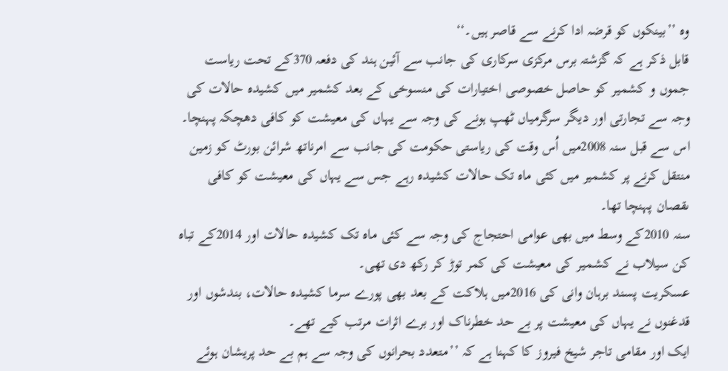وہ ’’بینکوں کو قرضہ ادا کرنے سے قاصر ہیں۔‘‘
قابل ذکر ہے کہ گزشتہ برس مرکزی سرکاری کی جانب سے آئین ہند کی دفعہ 370کے تحت ریاست جموں و کشمیر کو حاصل خصوصی اختیارات کی منسوخی کے بعد کشمیر میں کشیدہ حالات کی وجہ سے تجارتی اور دیگر سرگرمیاں ٹھپ ہونے کی وجہ سے یہاں کی معیشت کو کافی دھچکہ پہنچا۔
اس سے قبل سنہ 2008میں اُس وقت کی ریاستی حکومت کی جانب سے امرناتھ شرائن بورٹ کو زمین منتقل کرنے پر کشمیر میں کئی ماہ تک حالات کشیدہ رہے جس سے یہاں کی معیشت کو کافی ںقصان پہنچا تھا۔
سنہ 2010کے وسط میں بھی عوامی احتجاج کی وجہ سے کئی ماہ تک کشیدہ حالات اور 2014کے تباہ کن سیلاب نے کشمیر کی معیشت کی کمر توڑ کر رکھ دی تھی۔
عسکریت پسند برہان وانی کی 2016میں ہلاکت کے بعد بھی پورے سرما کشیدہ حالات، بندشوں اور قدغنوں نے یہاں کی معیشت پر بے حد خطرناک اور برے اثرات مرتب کیے تھے۔
ایک اور مقامی تاجر شیخ فیروز کا کہنا ہے کہ ’’متعدد بحرانوں کی وجہ سے ہم بے حد پریشان ہوئے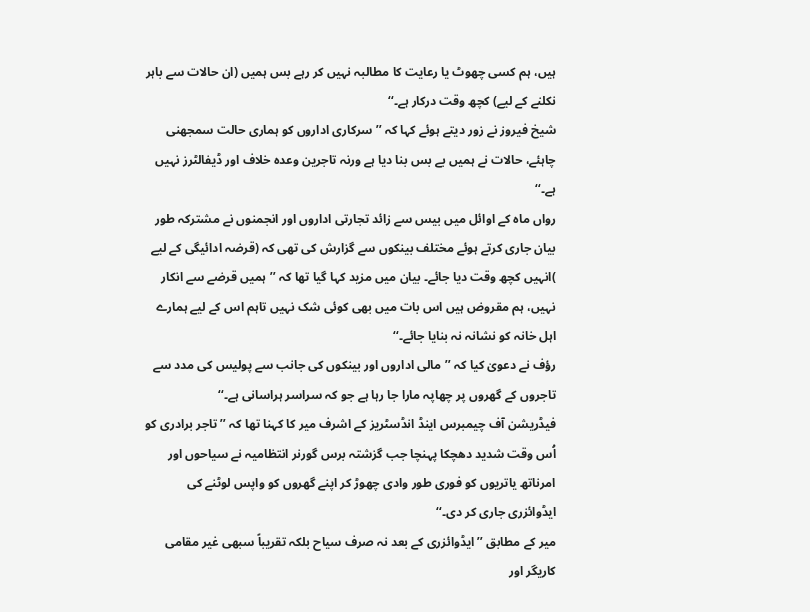ہیں، ہم کسی چھوٹ یا رعایت کا مطالبہ نہیں کر رہے بس ہمیں (ان حالات سے باہر نکلنے کے لیے) کچھ وقت درکار ہے۔‘‘
شیخ فیروز نے زور دیتے ہوئے کہا کہ ’’سرکاری اداروں کو ہماری حالت سمجھنی چاہئے، حالات نے ہمیں بے بس بنا دیا ہے ورنہ تاجرین وعدہ خلاف اور ڈیفالٹرز نہیں ہے۔‘‘
رواں ماہ کے اوائل میں بیس سے زائد تجارتی اداروں اور انجمنوں نے مشترکہ طور بیان جاری کرتے ہوئے مختلف بینکوں سے گزارش کی تھی کہ (قرضہ ادائیگی کے لیے )انہیں کچھ وقت دیا جائے۔ بیان میں مزید کہا گیا تھا کہ ’’ہمیں قرضے سے انکار نہیں، ہم مقروض ہیں اس بات میں بھی کوئی شک نہیں تاہم اس کے لیے ہمارے اہل خانہ کو نشانہ نہ بنایا جائے۔‘‘
رؤف نے دعویٰ کیا کہ ’’مالی اداروں اور بینکوں کی جانب سے پولیس کی مدد سے تاجروں کے گھروں پر چھاپہ مارا جا رہا ہے جو کہ سراسر ہراسانی ہے۔‘‘
فیڈریشن آف چیمبرس اینڈ انڈسٹریز کے اشرف میر کا کہنا تھا کہ ’’تاجر برادری کو اُس وقت شدید دھچکا پہنچا جب گزشتہ برس گورنر انتظامیہ نے سیاحوں اور امرناتھ یاتریوں کو فوری طور وادی چھوڑ کر اپنے گھروں کو واپس لوٹنے کی ایڈوائزری جاری کر دی۔‘‘
میر کے مطابق ’’ایڈوائزری کے بعد نہ صرف سیاح بلکہ تقریباً سبھی غیر مقامی کاریگر اور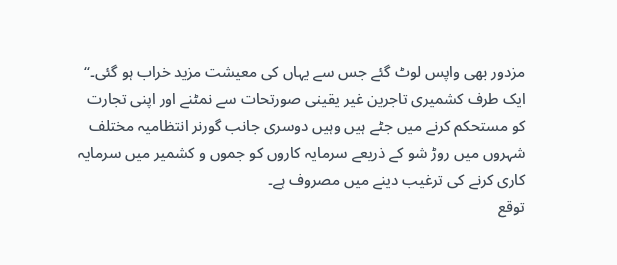مزدور بھی واپس لوٹ گئے جس سے یہاں کی معیشت مزید خراب ہو گئی۔‘‘
ایک طرف کشمیری تاجرین غیر یقینی صورتحات سے نمٹنے اور اپنی تجارت کو مستحکم کرنے میں جٹے ہیں وہیں دوسری جانب گورنر انتظامیہ مختلف شہروں میں روڑ شو کے ذریعے سرمایہ کاروں کو جموں و کشمیر میں سرمایہ کاری کرنے کی ترغیب دینے میں مصروف ہے۔
توقع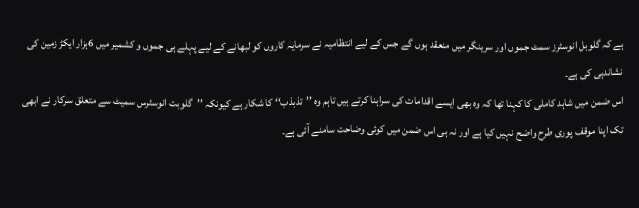ہے کہ گلوبل انوسٹرز سمٹ جموں اور سرینگر میں منعقد ہوں گے جس کے لیے انتظامیہ نے سرمایہ کاروں کو لبھانے کے لیے پہلے ہی جموں و کشمیر میں 6ہزار ایکڑ زمین کی نشاندہی کی ہے۔
اس ضمن میں شاہد کاملی کا کہنا تھا کہ وہ بھی ایسے اقدامات کی سراہنا کرتے ہیں تاہم وہ ’’تذبذب‘‘ کا شکار ہے کیونکہ ’’گلوبت انوسٹرس سمیٹ سے متعلق سرکار نے ابھی تک اپنا موقف پوری طرح واضح نہیں کیا ہے اور نہ ہی اس ضمن میں کوئی وضاحت سامنے آئی ہے۔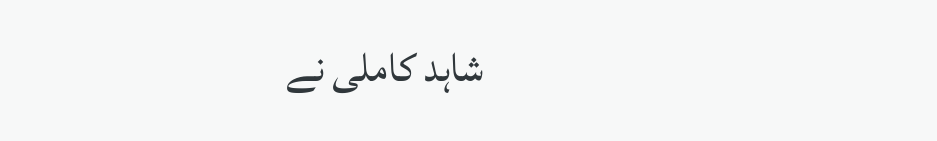شاہد کاملی نے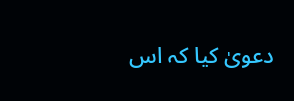دعویٰ کیا کہ اس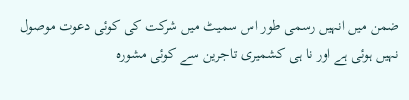ضمن میں انہیں رسمی طور اس سمیٹ میں شرکت کی کوئی دعوت موصول نہیں ہوئی ہے اور نا ہی کشمیری تاجرین سے کوئی مشورہ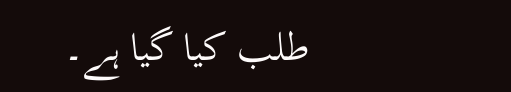طلب کیا گیا ہے۔